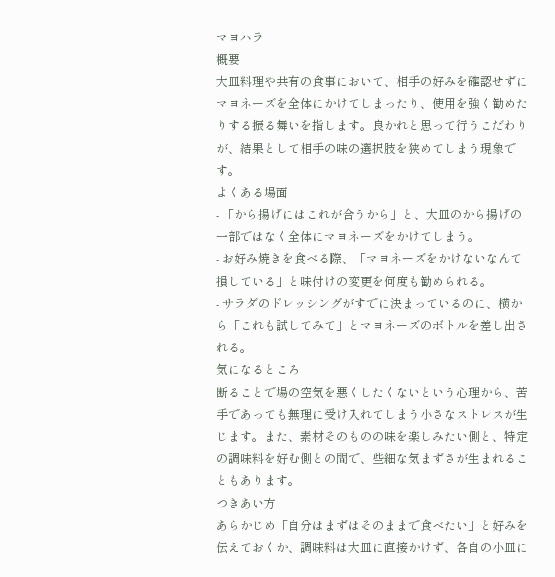マヨハラ
概要
大皿料理や共有の食事において、相手の好みを確認せずにマヨネーズを全体にかけてしまったり、使用を強く勧めたりする振る舞いを指します。良かれと思って行うこだわりが、結果として相手の味の選択肢を狭めてしまう現象です。
よくある場面
- 「から揚げにはこれが合うから」と、大皿のから揚げの一部ではなく全体にマヨネーズをかけてしまう。
- お好み焼きを食べる際、「マヨネーズをかけないなんて損している」と味付けの変更を何度も勧められる。
- サラダのドレッシングがすでに決まっているのに、横から「これも試してみて」とマヨネーズのボトルを差し出される。
気になるところ
断ることで場の空気を悪くしたくないという心理から、苦手であっても無理に受け入れてしまう小さなストレスが生じます。また、素材そのものの味を楽しみたい側と、特定の調味料を好む側との間で、些細な気まずさが生まれることもあります。
つきあい方
あらかじめ「自分はまずはそのままで食べたい」と好みを伝えておくか、調味料は大皿に直接かけず、各自の小皿に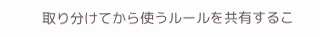取り分けてから使うルールを共有するこ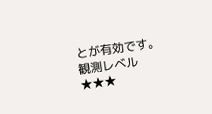とが有効です。
観測レベル
★★★